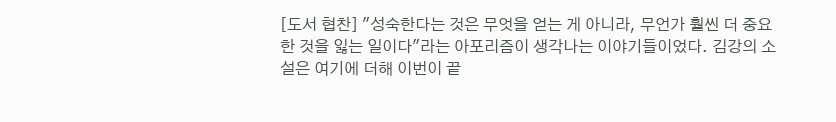[도서 협찬] "성숙한다는 것은 무엇을 얻는 게 아니라, 무언가 훨씬 더 중요한 것을 잃는 일이다"라는 아포리즘이 생각나는 이야기들이었다. 김강의 소설은 여기에 더해 이번이 끝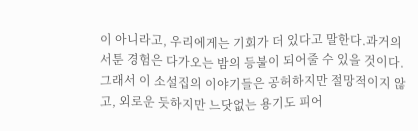이 아니라고, 우리에게는 기회가 더 있다고 말한다.과거의 서툰 경험은 다가오는 밤의 등불이 되어줄 수 있을 것이다. 그래서 이 소설집의 이야기들은 공허하지만 절망적이지 않고, 외로운 듯하지만 느닷없는 용기도 피어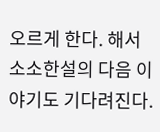오르게 한다. 해서 소소한설의 다음 이야기도 기다려진다.